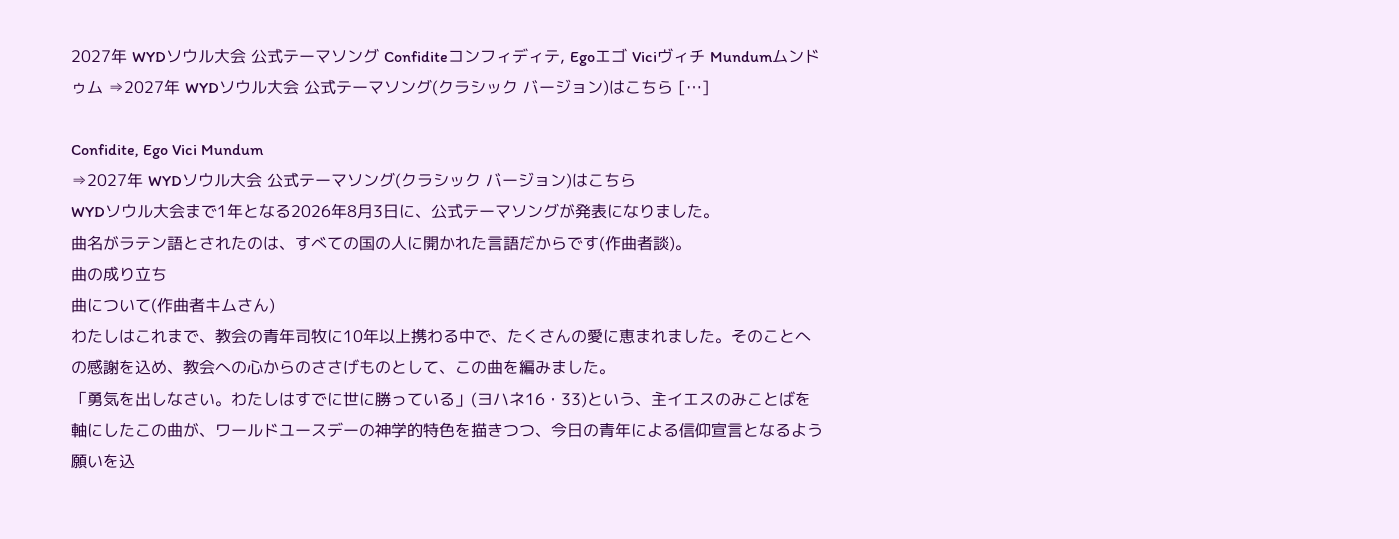2027年 WYDソウル大会 公式テーマソング Confiditeコンフィディテ, Egoエゴ Viciヴィチ Mundumムンドゥム ⇒2027年 WYDソウル大会 公式テーマソング(クラシック バージョン)はこちら […]

Confidite, Ego Vici Mundum
⇒2027年 WYDソウル大会 公式テーマソング(クラシック バージョン)はこちら
WYDソウル大会まで1年となる2026年8月3日に、公式テーマソングが発表になりました。
曲名がラテン語とされたのは、すべての国の人に開かれた言語だからです(作曲者談)。
曲の成り立ち
曲について(作曲者キムさん)
わたしはこれまで、教会の青年司牧に10年以上携わる中で、たくさんの愛に恵まれました。そのことへの感謝を込め、教会への心からのささげものとして、この曲を編みました。
「勇気を出しなさい。わたしはすでに世に勝っている」(ヨハネ16・33)という、主イエスのみことばを軸にしたこの曲が、ワールドユースデーの神学的特色を描きつつ、今日の青年による信仰宣言となるよう願いを込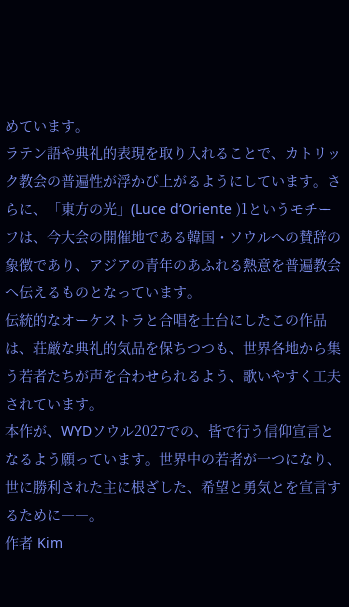めています。
ラテン語や典礼的表現を取り入れることで、カトリック教会の普遍性が浮かび上がるようにしています。さらに、「東方の光」(Luce d‘Oriente )1というモチーフは、今大会の開催地である韓国・ソウルへの賛辞の象徴であり、アジアの青年のあふれる熱意を普遍教会へ伝えるものとなっています。
伝統的なオーケストラと合唱を土台にしたこの作品は、荘厳な典礼的気品を保ちつつも、世界各地から集う若者たちが声を合わせられるよう、歌いやすく工夫されています。
本作が、WYDソウル2027での、皆で行う信仰宣言となるよう願っています。世界中の若者が一つになり、世に勝利された主に根ざした、希望と勇気とを宣言するために――。
作者 Kim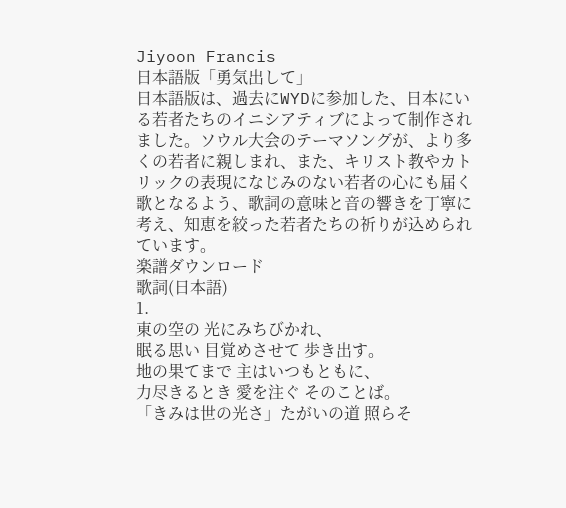Jiyoon Francis
日本語版「勇気出して」
日本語版は、過去にWYDに参加した、日本にいる若者たちのイニシアティブによって制作されました。ソウル大会のテーマソングが、より多くの若者に親しまれ、また、キリスト教やカトリックの表現になじみのない若者の心にも届く歌となるよう、歌詞の意味と音の響きを丁寧に考え、知恵を絞った若者たちの祈りが込められています。
楽譜ダウンロード
歌詞(日本語)
1.
東の空の 光にみちびかれ、
眠る思い 目覚めさせて 歩き出す。
地の果てまで 主はいつもともに、
力尽きるとき 愛を注ぐ そのことば。
「きみは世の光さ」たがいの道 照らそ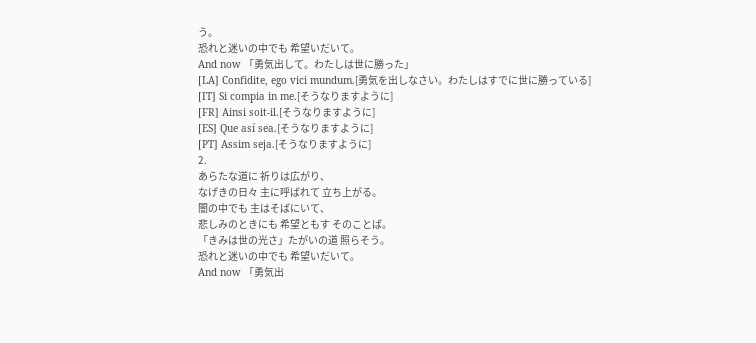う。
恐れと迷いの中でも 希望いだいて。
And now 「勇気出して。わたしは世に勝った」
[LA] Confidite, ego vici mundum.[勇気を出しなさい。わたしはすでに世に勝っている]
[IT] Si compia in me.[そうなりますように]
[FR] Ainsi soit-il.[そうなりますように]
[ES] Que así sea.[そうなりますように]
[PT] Assim seja.[そうなりますように]
2.
あらたな道に 祈りは広がり、
なげきの日々 主に呼ばれて 立ち上がる。
闇の中でも 主はそばにいて、
悲しみのときにも 希望ともす そのことば。
「きみは世の光さ」たがいの道 照らそう。
恐れと迷いの中でも 希望いだいて。
And now 「勇気出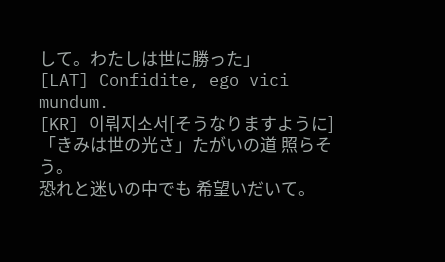して。わたしは世に勝った」
[LAT] Confidite, ego vici mundum.
[KR] 이뤄지소서[そうなりますように]
「きみは世の光さ」たがいの道 照らそう。
恐れと迷いの中でも 希望いだいて。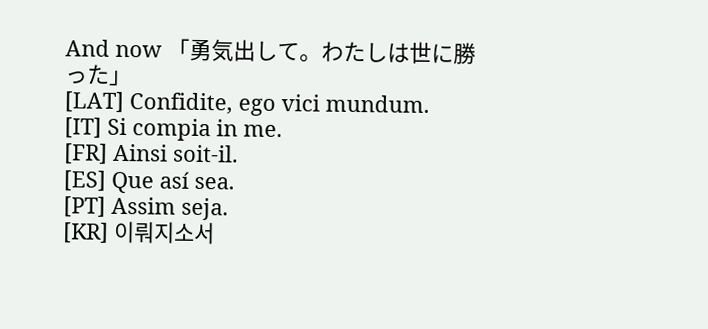And now 「勇気出して。わたしは世に勝った」
[LAT] Confidite, ego vici mundum.
[IT] Si compia in me.
[FR] Ainsi soit-il.
[ES] Que así sea.
[PT] Assim seja.
[KR] 이뤄지소서